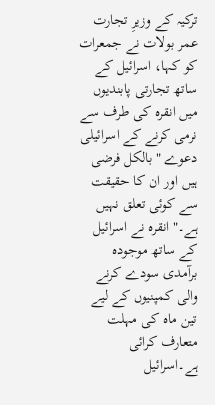ترکیہ کے وزیرِ تجارت عمر بولات نے جمعرات کو کہا، اسرائیل کے ساتھ تجارتی پابندیوں میں انقرہ کی طرف سے نرمی کرنے کے اسرائیلی دعوے "بالکل فرضی ہیں اور ان کا حقیقت سے کوئی تعلق نہیں ہے۔" انقرہ نے اسرائیل کے ساتھ موجودہ برآمدی سودے کرنے والی کمپنیوں کے لیے تین ماہ کی مہلت متعارف کرائی ہے۔اسرائیل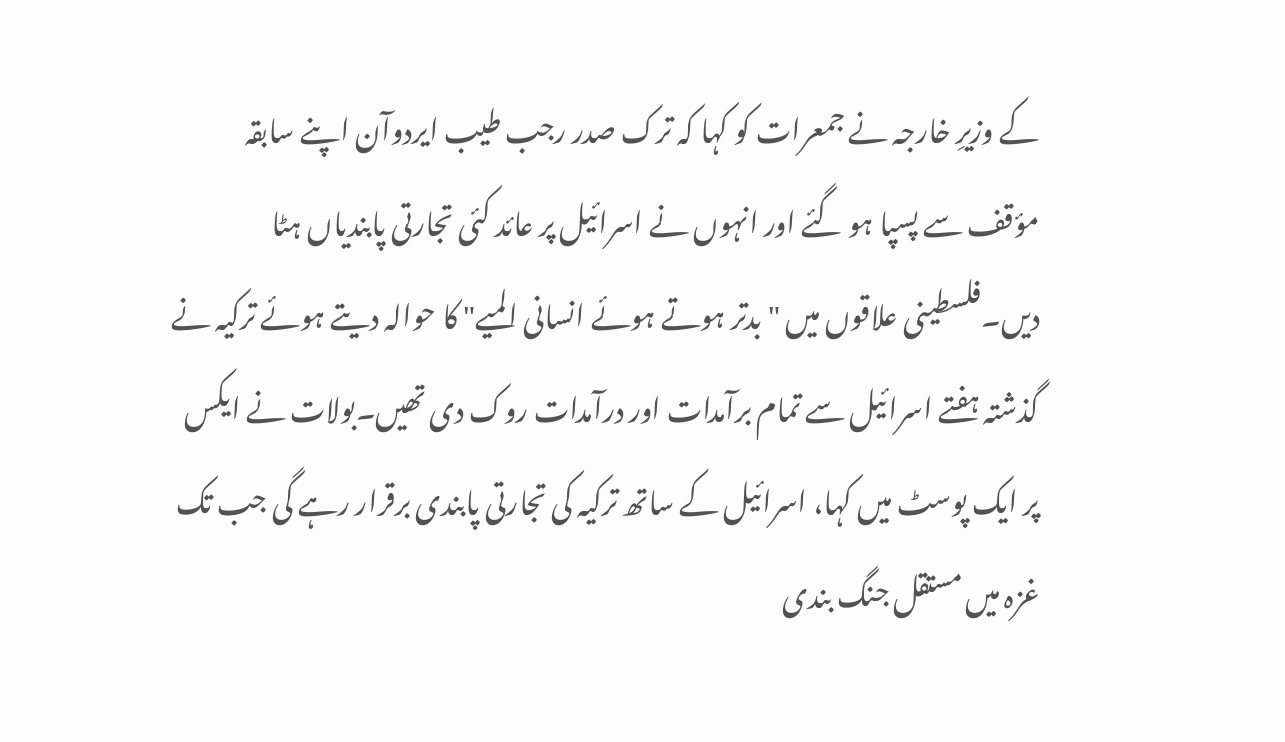کے وزیرِ خارجہ نے جمعرات کو کہا کہ ترک صدر رجب طیب ایردوآن اپنے سابقہ مؤقف سے پسپا ہو گئے اور انہوں نے اسرائیل پر عائد کئی تجارتی پابندیاں ہٹا دیں۔فلسطینی علاقوں میں "بدتر ہوتے ہوئے انسانی المیے" کا حوالہ دیتے ہوئے ترکیہ نے گذشتہ ہفتے اسرائیل سے تمام برآمدات اور درآمدات روک دی تھیں۔بولات نے ایکس پر ایک پوسٹ میں کہا، اسرائیل کے ساتھ ترکیہ کی تجارتی پابندی برقرار رہے گی جب تک غزہ میں مستقل جنگ بندی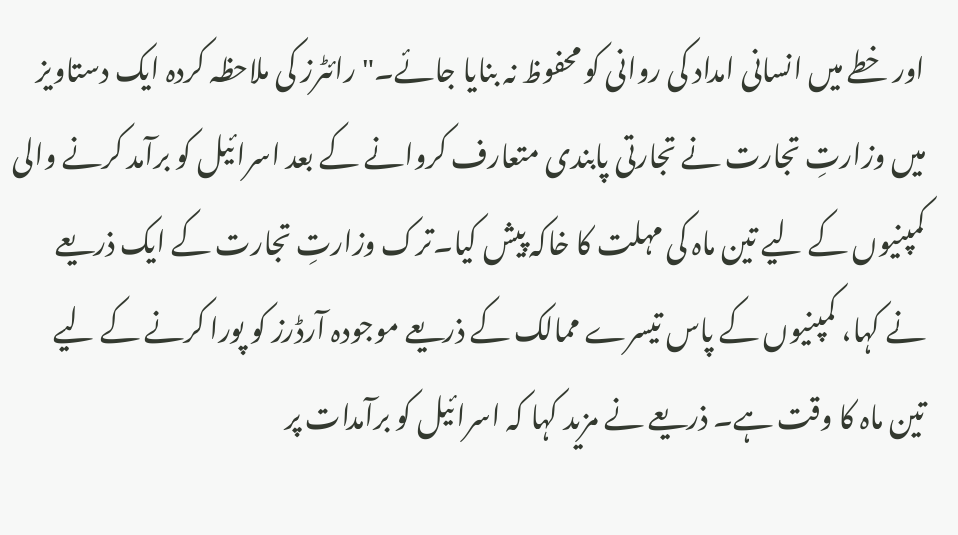اور خطے میں انسانی امداد کی روانی کو محفوظ نہ بنایا جائے۔"رائٹرز کی ملاحظہ کردہ ایک دستاویز میں وزارتِ تجارت نے تجارتی پابندی متعارف کروانے کے بعد اسرائیل کو برآمد کرنے والی کمپنیوں کے لیے تین ماہ کی مہلت کا خاکہ پیش کیا۔ترک وزارتِ تجارت کے ایک ذریعے نے کہا، کمپنیوں کے پاس تیسرے ممالک کے ذریعے موجودہ آرڈرز کو پورا کرنے کے لیے تین ماہ کا وقت ہے۔ ذریعے نے مزید کہا کہ اسرائیل کو برآمدات پر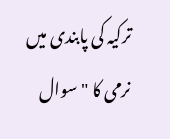ترکیہ کی پابندی میں نرمی کا "سوال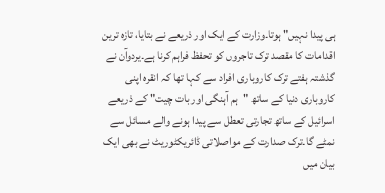ہی پیدا نہیں" ہوتا۔وزارت کے ایک اور ذریعے نے بتایا، تازہ ترین اقدامات کا مقصد ترک تاجروں کو تحفظ فراہم کرنا ہے۔یردوآن نے گذشتہ ہفتے ترک کاروباری افراد سے کہا تھا کہ انقرہ اپنی کاروباری دنیا کے ساتھ "ہم آہنگی اور بات چیت" کے ذریعے اسرائیل کے ساتھ تجارتی تعطل سے پیدا ہونے والے مسائل سے نمٹے گا۔ترک صدارت کے مواصلاتی ڈائریکٹوریٹ نے بھی ایک بیان میں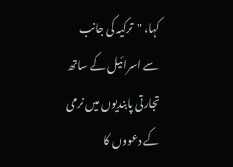کہا، "ترکیہ کی جانب سے اسرائیل کے ساتھ تجارتی پابندیوں میں نرمی کے دعووں کا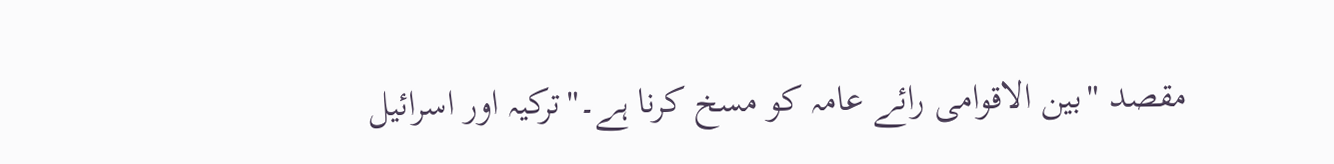مقصد "بین الاقوامی رائے عامہ کو مسخ کرنا ہے۔"ترکیہ اور اسرائیل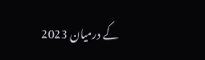کے درمیان 2023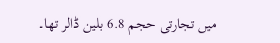میں تجارتی حجم 6.8 بلین ڈالر تھا۔